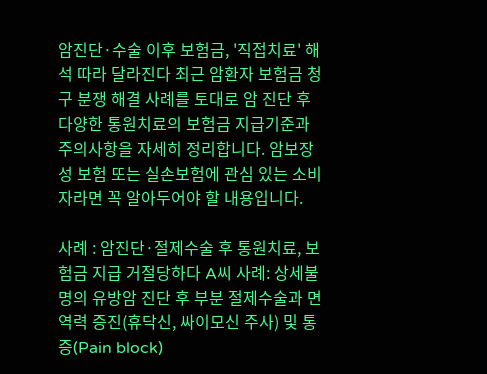암진단·수술 이후 보험금, '직접치료' 해석 따라 달라진다 최근 암환자 보험금 청구 분쟁 해결 사례를 토대로 암 진단 후 다양한 통원치료의 보험금 지급기준과 주의사항을 자세히 정리합니다. 암보장성 보험 또는 실손보험에 관심 있는 소비자라면 꼭 알아두어야 할 내용입니다.

사례 : 암진단·절제수술 후 통원치료, 보험금 지급 거절당하다 A씨 사례: 상세불명의 유방암 진단 후 부분 절제수술과 면역력 증진(휴닥신, 싸이모신 주사) 및 통증(Pain block)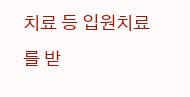치료 등 입원치료를 받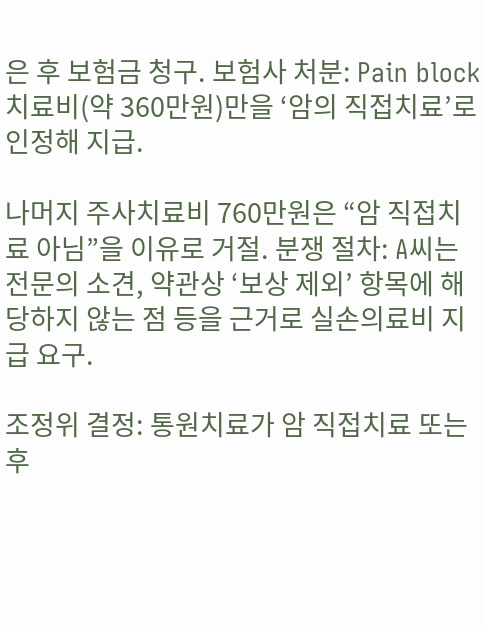은 후 보험금 청구. 보험사 처분: Pain block 치료비(약 360만원)만을 ‘암의 직접치료’로 인정해 지급.

나머지 주사치료비 760만원은 “암 직접치료 아님”을 이유로 거절. 분쟁 절차: A씨는 전문의 소견, 약관상 ‘보상 제외’ 항목에 해당하지 않는 점 등을 근거로 실손의료비 지급 요구.

조정위 결정: 통원치료가 암 직접치료 또는 후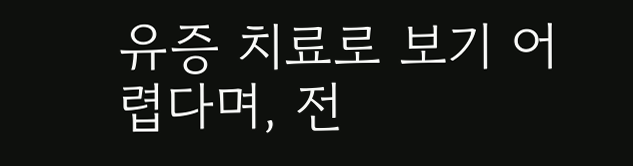유증 치료로 보기 어렵다며, 전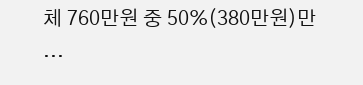체 760만원 중 50%(380만원)만 ...